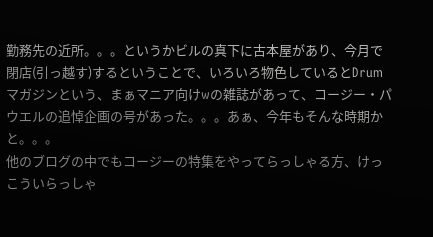勤務先の近所。。。というかビルの真下に古本屋があり、今月で閉店(引っ越す)するということで、いろいろ物色しているとDrumマガジンという、まぁマニア向けwの雑誌があって、コージー・パウエルの追悼企画の号があった。。。あぁ、今年もそんな時期かと。。。
他のブログの中でもコージーの特集をやってらっしゃる方、けっこういらっしゃ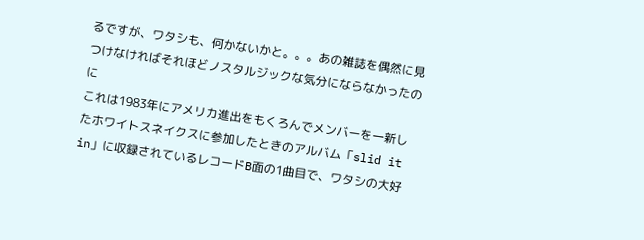るですが、ワタシも、何かないかと。。。あの雑誌を偶然に見つけなければそれほどノスタルジックな気分にならなかったのに
これは1983年にアメリカ進出をもくろんでメンバーを一新したホワイトスネイクスに参加したときのアルバム「slid it in」に収録されているレコードB面の1曲目で、ワタシの大好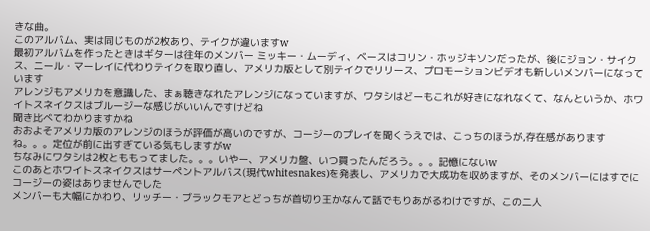きな曲。
このアルバム、実は同じものが2枚あり、テイクが違いますw
最初アルバムを作ったときはギターは往年のメンバー ミッキー・ムーディ、ベースはコリン・ホッジキソンだったが、後にジョン・サイクス、ニール・マーレイに代わりテイクを取り直し、アメリカ版として別テイクでリリース、プロモーションビデオも新しいメンバーになっています
アレンジもアメリカを意識した、まぁ聴きなれたアレンジになっていますが、ワタシはどーもこれが好きになれなくて、なんというか、ホワイトスネイクスはブルージーな感じがいいんですけどね
聞き比べてわかりますかね
おおよそアメリカ版のアレンジのほうが評価が高いのですが、コージーのプレイを聞くうえでは、こっちのほうが,存在感がありますね。。。定位が前に出すぎている気もしますがw
ちなみにワタシは2枚とももってました。。。いやー、アメリカ盤、いつ買ったんだろう。。。記憶にないw
このあとホワイトスネイクスはサーペントアルバス(現代whitesnakes)を発表し、アメリカで大成功を収めますが、そのメンバーにはすでにコージーの姿はありませんでした
メンバーも大幅にかわり、リッチー・ブラックモアとどっちが首切り王かなんて話でもりあがるわけですが、この二人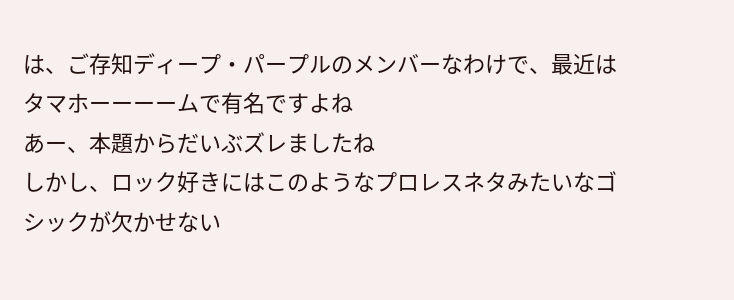は、ご存知ディープ・パープルのメンバーなわけで、最近はタマホーーーームで有名ですよね
あー、本題からだいぶズレましたね
しかし、ロック好きにはこのようなプロレスネタみたいなゴシックが欠かせない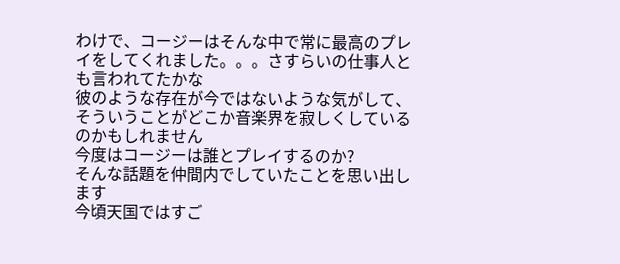わけで、コージーはそんな中で常に最高のプレイをしてくれました。。。さすらいの仕事人とも言われてたかな
彼のような存在が今ではないような気がして、そういうことがどこか音楽界を寂しくしているのかもしれません
今度はコージーは誰とプレイするのか?
そんな話題を仲間内でしていたことを思い出します
今頃天国ではすご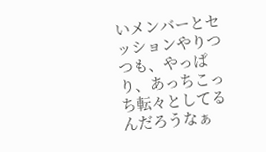いメンバーとセッションやりつつも、やっぱり、あっちこっち転々としてるんだろうなぁ